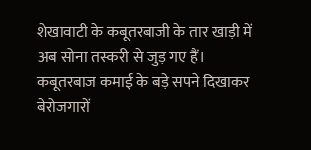शेखावाटी के कबूतरबाजी के तार खाड़ी में अब सोना तस्करी से जुड़ गए हैं। कबूतरबाज कमाई के बड़े सपने दिखाकर बेरोजगारों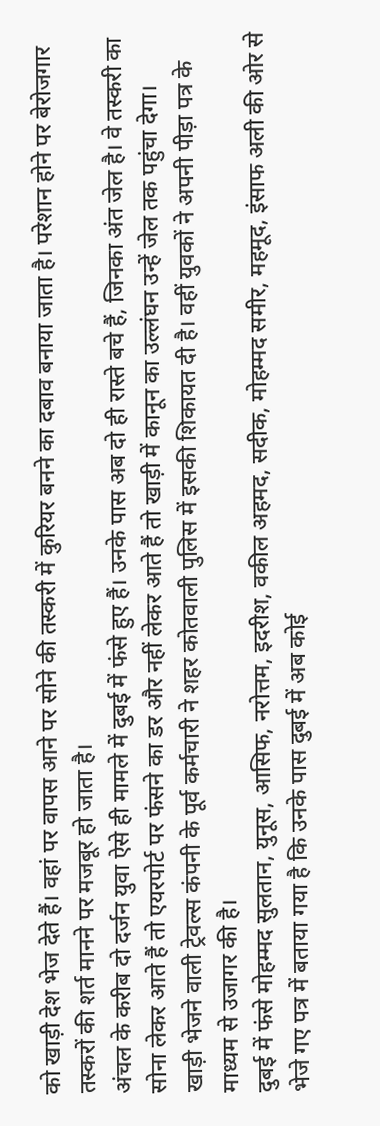को खाड़ी देश भेज देते हैं। वहां पर वापस आने पर सोने की तस्करी में कुरियर बनने का दबाव बनाया जाता है। परेशान होने पर बेरोजगार तस्करों की शर्त मानने पर मजबूर हो जाता है।
अंचल के करीब दो दर्जन युवा ऐसे ही मामले में दुबई में फंसे हुए हैं। उनके पास अब दो ही रास्ते बचे हैं, जिनका अंत जेल है। वे तस्करी का सोना लेकर आते हैं तो एयरपोर्ट पर फंसने का डर और नहीं लेकर आते हैं तो खाड़ी में कानून का उल्लंघन उन्हें जेल तक पहुंचा देगा।
खाड़ी भेजने वाली ट्रेवल्स कंपनी के पूर्व कर्मचारी ने शहर कोतवाली पुलिस में इसकी शिकायत दी है। वहीं युवकों ने अपनी पीड़ा पत्र के माध्यम से उजागर की है।
दुबई में फंसे मोहम्मद सुलतान, युनूस, आसिफ, नरोत्तम, इदरीश, वकील अहमद, सदीक, मोहम्मद समीर, महमूद, इंसाफ अली की ओर से भेजे गए पत्र में बताया गया है कि उनके पास दुबई में अब कोई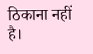ठिकाना नहीं है।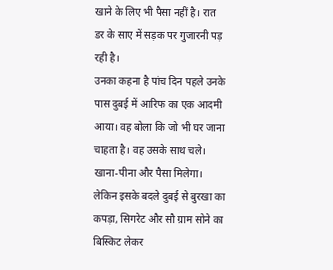खाने के लिए भी पैसा नहीं है। रात डर के साए में सड़क पर गुजारनी पड़ रही है।
उनका कहना है पांच दिन पहले उनके पास दुबई में आरिफ का एक आदमी आया। वह बोला कि जो भी घर जाना चाहता है। वह उसके साथ चले। खाना-पीना और पैसा मिलेगा। लेकिन इसके बदले दुबई से बुरखा का कपड़ा, सिगरेट और सौ ग्राम सोने का बिस्किट लेकर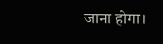जाना होगा।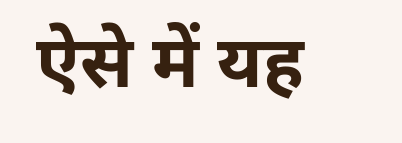ऐसे में यह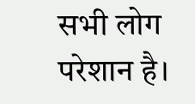सभी लोग परेशान है।